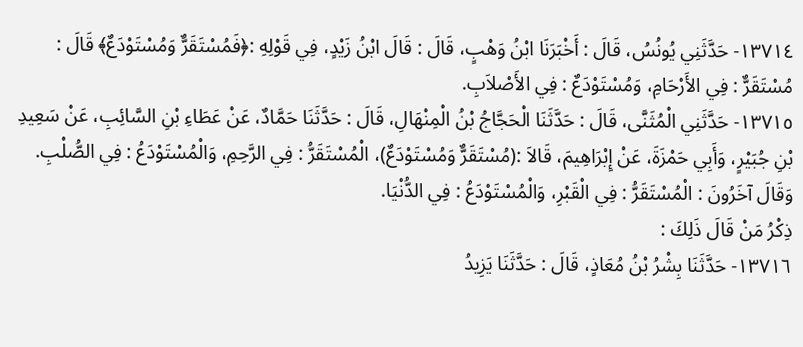١٣٧١٤- حَدَّثَنِي يُونُسُ، قَالَ : أَخْبَرَنَا ابْنُ وَهْبٍ، قَالَ : قَالَ ابْنُ زَيْدٍ، فِي قَوْلِهِ :﴿فَمُسْتَقَرٌّ وَمُسْتَوْدَعٌ﴾ قَالَ : مُسْتَقَرٌّ : فِي الأَرْحَامِ، وَمُسْتَوْدَعٌ : فِي الأَصْلاَبِ.
١٣٧١٥- حَدَّثَنِي الْمُثَنَّى، قَالَ : حَدَّثَنَا الْحَجَّاجُ بْنُ الْمِنْهَالِ، قَالَ : حَدَّثَنَا حَمَّادٌ، عَنْ عَطَاءِ بْنِ السَّائِبِ، عَنْ سَعِيدِ بْنِ جُبَيْرٍ، وَأَبِي حَمْزَةَ، عَنْ إِبْرَاهِيمَ، قَالاَ :(مُسْتَقَرٌّ وَمُسْتَوْدَعٌ)، الْمُسْتَقَرُّ : فِي الرَّحِمِ، وَالْمُسْتَوْدَعُ : فِي الصُّلْبِ.
وَقَالَ آخَرُونَ : الْمُسْتَقَرُّ : فِي الْقَبْرِ، وَالْمُسْتَوْدَعُ : فِي الدُّنْيَا.
ذِكْرُ مَنْ قَالَ ذَلِكَ :
١٣٧١٦- حَدَّثَنَا بِشْرُ بْنُ مُعَاذٍ، قَالَ : حَدَّثَنَا يَزِيدُ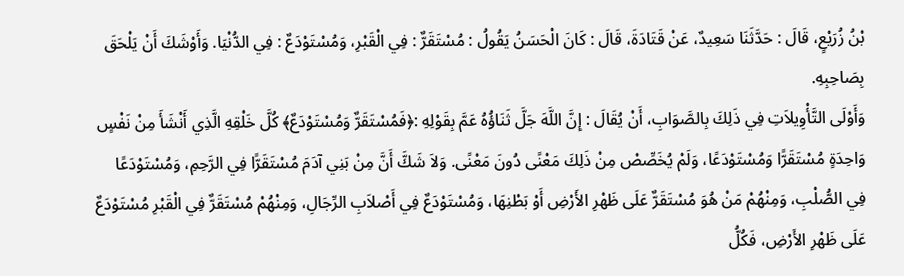بْنُ زُرَيْعٍ، قَالَ : حَدَّثَنَا سَعِيدٌ، عَنْ قَتَادَةَ، قَالَ : كَانَ الْحَسَنُ يَقُولُ : مُسْتَقَرٌّ : فِي الْقَبْرِ، وَمُسْتَوْدَعٌ : فِي الدُّنْيَا. وَأَوْشَكَ أَنْ يَلْحَقَ بِصَاحِبِهِ.
وَأَوْلَى التَّأْوِيلاَتِ فِي ذَلِكَ بِالصَّوَابِ، أَنْ يُقَالَ : إِنَّ اللَّهَ جَلَّ ثَنَاؤُهُ عَمَّ بِقَوْلِهِ :﴿فَمُسْتَقَرٌّ وَمُسْتَوْدَعٌ﴾ كُلَّ خَلْقِهِ الَّذِي أَنْشَأَ مِنْ نَفْسٍ وَاحِدَةٍ مُسْتَقَرًّا وَمُسْتَوْدَعًا، وَلَمْ يُخَصِّصْ مِنْ ذَلِكَ مَعْنًى دُونَ مَعْنًى. وَلاَ شَكَّ أَنَّ مِنْ بَنِي آدَمَ مُسْتَقَرًّا فِي الرَّحِمِ، وَمُسْتَوْدَعًا فِي الصُّلْبِ، وَمِنْهُمْ مَنْ هُوَ مُسْتَقَرٌّ عَلَى ظَهْرِ الأَرْضِ أَوْ بَطْنِهَا، وَمُسْتَوْدَعٌ فِي أَصْلاَبِ الرِّجَالِ، وَمِنْهُمْ مُسْتَقَرٌّ فِي الْقَبْرِ مُسْتَوْدَعٌ عَلَى ظَهْرِ الأَرْضِ، فَكُلُّ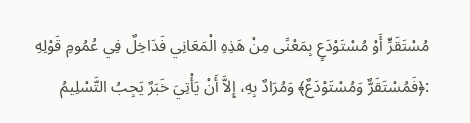مُسْتَقَرٍّ أَوْ مُسْتَوْدَعٍ بِمَعْنًى مِنْ هَذِهِ الْمَعَانِي فَدَاخِلٌ فِي عُمُومِ قَوْلِهِ :﴿فَمُسْتَقَرٌّ وَمُسْتَوْدَعٌ﴾ وَمُرَادٌ بِهِ، إِلاَّ أَنْ يَأْتِيَ خَبَرٌ يَجِبُ التَّسْلِيمُ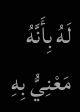لَهُ بِأَنَّهُ مَعْنِيُّ بِهِ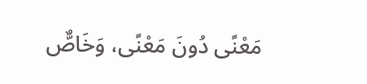مَعْنًى دُونَ مَعْنًى، وَخَاصٌّ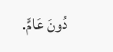دُونَ عَامٍّ.